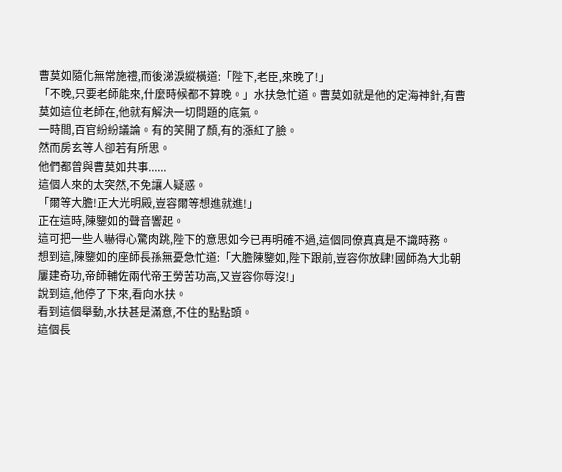曹莫如隨化無常施禮,而後涕淚縱橫道:「陛下,老臣,來晚了!」
「不晚,只要老師能來,什麼時候都不算晚。」水扶急忙道。曹莫如就是他的定海神針,有曹莫如這位老師在,他就有解決一切問題的底氣。
一時間,百官紛紛議論。有的笑開了顏,有的漲紅了臉。
然而房玄等人卻若有所思。
他們都曾與曹莫如共事......
這個人來的太突然,不免讓人疑惑。
「爾等大膽!正大光明殿,豈容爾等想進就進!」
正在這時,陳鑒如的聲音響起。
這可把一些人嚇得心驚肉跳,陛下的意思如今已再明確不過,這個同僚真真是不識時務。
想到這,陳鑒如的座師長孫無憂急忙道:「大膽陳鑒如,陛下跟前,豈容你放肆!國師為大北朝屢建奇功,帝師輔佐兩代帝王勞苦功高,又豈容你辱沒!」
說到這,他停了下來,看向水扶。
看到這個舉動,水扶甚是滿意,不住的點點頭。
這個長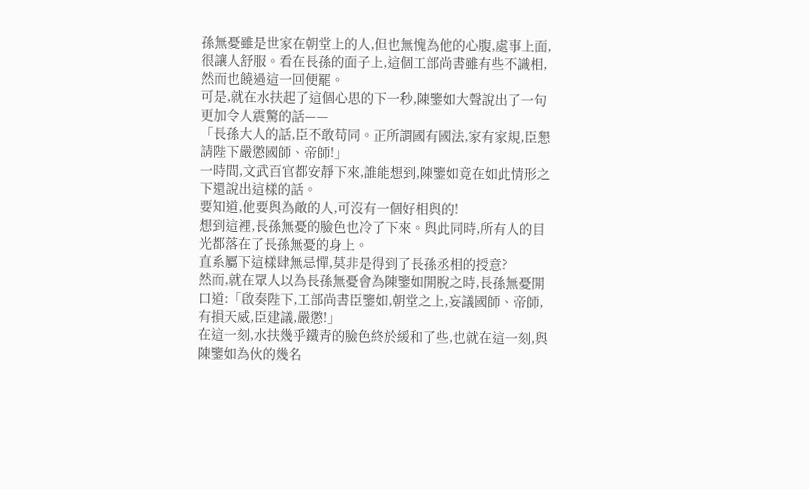孫無憂雖是世家在朝堂上的人,但也無愧為他的心腹,處事上面,很讓人舒服。看在長孫的面子上,這個工部尚書雖有些不識相,然而也饒過這一回便罷。
可是,就在水扶起了這個心思的下一秒,陳鑒如大聲說出了一句更加令人震驚的話——
「長孫大人的話,臣不敢苟同。正所謂國有國法,家有家規,臣懇請陛下嚴懲國師、帝師!」
一時間,文武百官都安靜下來,誰能想到,陳鑒如竟在如此情形之下還說出這樣的話。
要知道,他要與為敵的人,可沒有一個好相與的!
想到這裡,長孫無憂的臉色也冷了下來。與此同時,所有人的目光都落在了長孫無憂的身上。
直系屬下這樣肆無忌憚,莫非是得到了長孫丞相的授意?
然而,就在眾人以為長孫無憂會為陳鑒如開脫之時,長孫無憂開口道:「啟奏陛下,工部尚書臣鑒如,朝堂之上,妄議國師、帝師,有損天威,臣建議,嚴懲!」
在這一刻,水扶幾乎鐵青的臉色終於緩和了些,也就在這一刻,與陳鑒如為伙的幾名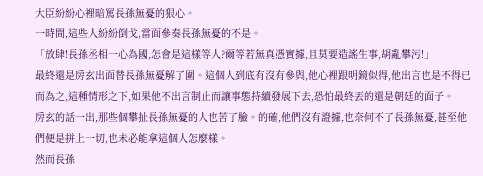大臣紛紛心裡暗罵長孫無憂的狠心。
一時間,這些人紛紛倒戈,當面參奏長孫無憂的不是。
「放肆!長孫丞相一心為國,怎會是這樣等人?爾等若無真憑實據,且莫要造謠生事,胡亂攀污!」
最終還是房玄出面替長孫無憂解了圍。這個人到底有沒有參與,他心裡跟明鏡似得,他出言也是不得已而為之,這種情形之下,如果他不出言制止而讓事態持續發展下去,恐怕最終丟的還是朝廷的面子。
房玄的話一出,那些個攀扯長孫無憂的人也苦了臉。的確,他們沒有證據,也奈何不了長孫無憂,甚至他們便是拼上一切,也未必能拿這個人怎麼樣。
然而長孫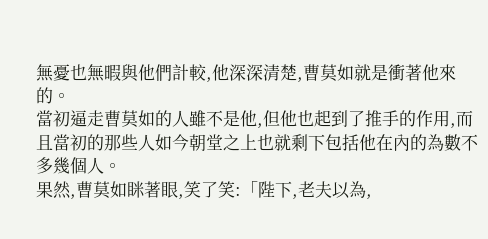無憂也無暇與他們計較,他深深清楚,曹莫如就是衝著他來的。
當初逼走曹莫如的人雖不是他,但他也起到了推手的作用,而且當初的那些人如今朝堂之上也就剩下包括他在內的為數不多幾個人。
果然,曹莫如眯著眼,笑了笑:「陛下,老夫以為,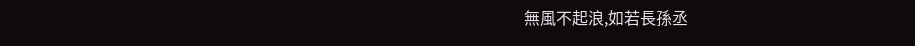無風不起浪,如若長孫丞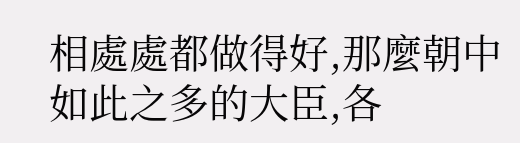相處處都做得好,那麼朝中如此之多的大臣,各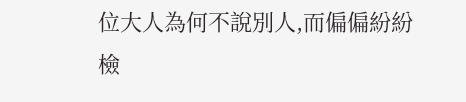位大人為何不說別人,而偏偏紛紛檢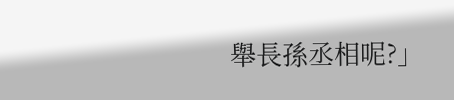舉長孫丞相呢?」